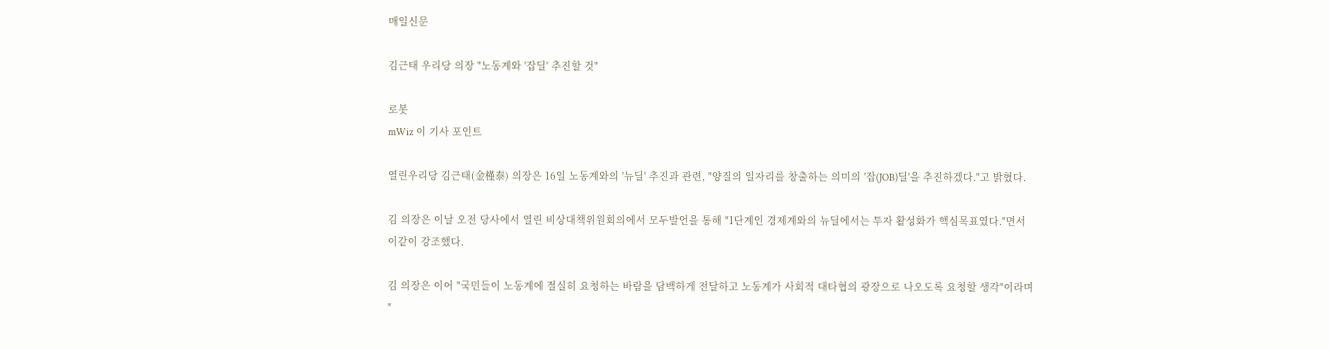매일신문

김근태 우리당 의장 "노동계와 '잡딜' 추진할 것"

로봇
mWiz 이 기사 포인트

열린우리당 김근태(金槿泰) 의장은 16일 노동계와의 '뉴딜' 추진과 관련, "양질의 일자리를 창출하는 의미의 '잡(JOB)딜'을 추진하겠다."고 밝혔다.

김 의장은 이날 오전 당사에서 열린 비상대책위원회의에서 모두발언을 통해 "1단계인 경제계와의 뉴딜에서는 투자 활성화가 핵심목표였다."면서 이같이 강조했다.

김 의장은 이어 "국민들이 노동계에 절실히 요청하는 바람을 담백하게 전달하고 노동계가 사회적 대타협의 광장으로 나오도록 요청할 생각"이라며 "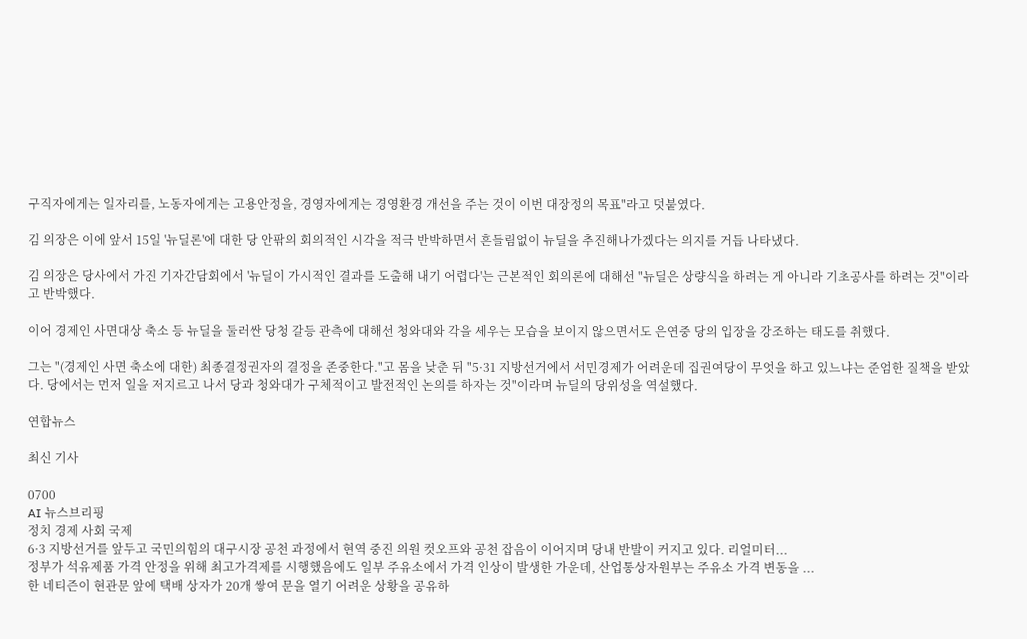구직자에게는 일자리를, 노동자에게는 고용안정을, 경영자에게는 경영환경 개선을 주는 것이 이번 대장정의 목표"라고 덧붙였다.

김 의장은 이에 앞서 15일 '뉴딜론'에 대한 당 안팎의 회의적인 시각을 적극 반박하면서 흔들림없이 뉴딜을 추진해나가겠다는 의지를 거듭 나타냈다.

김 의장은 당사에서 가진 기자간담회에서 '뉴딜이 가시적인 결과를 도출해 내기 어렵다'는 근본적인 회의론에 대해선 "뉴딜은 상량식을 하려는 게 아니라 기초공사를 하려는 것"이라고 반박했다.

이어 경제인 사면대상 축소 등 뉴딜을 둘러싼 당청 갈등 관측에 대해선 청와대와 각을 세우는 모습을 보이지 않으면서도 은연중 당의 입장을 강조하는 태도를 취했다.

그는 "(경제인 사면 축소에 대한) 최종결정권자의 결정을 존중한다."고 몸을 낮춘 뒤 "5·31 지방선거에서 서민경제가 어려운데 집권여당이 무엇을 하고 있느냐는 준엄한 질책을 받았다. 당에서는 먼저 일을 저지르고 나서 당과 청와대가 구체적이고 발전적인 논의를 하자는 것"이라며 뉴딜의 당위성을 역설했다.

연합뉴스

최신 기사

0700
AI 뉴스브리핑
정치 경제 사회 국제
6·3 지방선거를 앞두고 국민의힘의 대구시장 공천 과정에서 현역 중진 의원 컷오프와 공천 잡음이 이어지며 당내 반발이 커지고 있다. 리얼미터...
정부가 석유제품 가격 안정을 위해 최고가격제를 시행했음에도 일부 주유소에서 가격 인상이 발생한 가운데, 산업통상자원부는 주유소 가격 변동을 ...
한 네티즌이 현관문 앞에 택배 상자가 20개 쌓여 문을 열기 어려운 상황을 공유하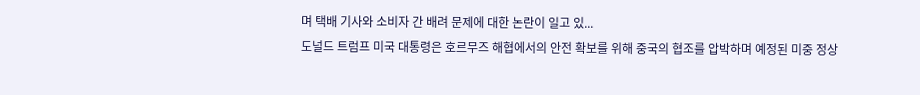며 택배 기사와 소비자 간 배려 문제에 대한 논란이 일고 있...
도널드 트럼프 미국 대통령은 호르무즈 해협에서의 안전 확보를 위해 중국의 협조를 압박하며 예정된 미중 정상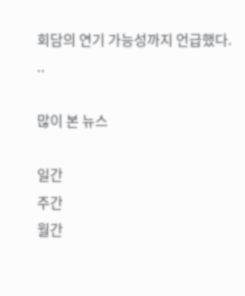회담의 연기 가능성까지 언급했다. ..

많이 본 뉴스

일간
주간
월간